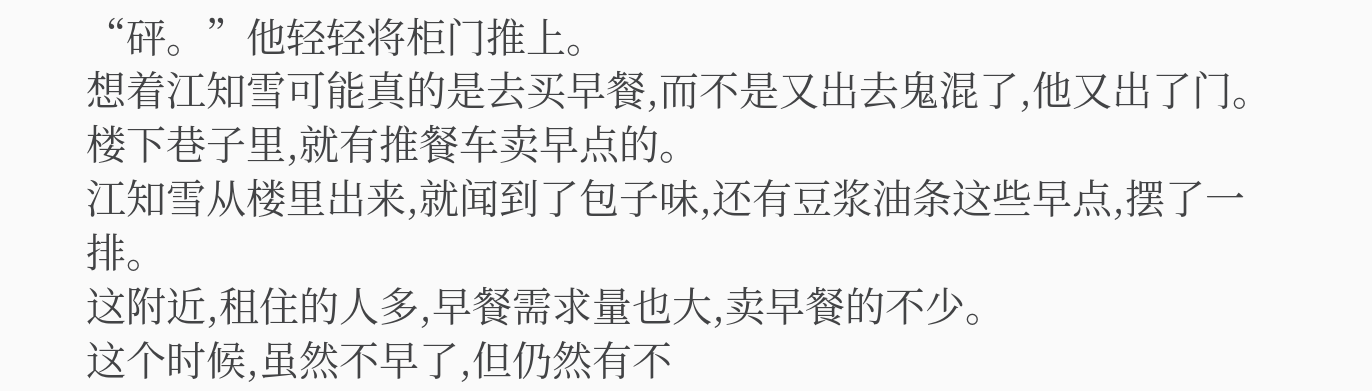“砰。”他轻轻将柜门推上。
想着江知雪可能真的是去买早餐,而不是又出去鬼混了,他又出了门。
楼下巷子里,就有推餐车卖早点的。
江知雪从楼里出来,就闻到了包子味,还有豆浆油条这些早点,摆了一排。
这附近,租住的人多,早餐需求量也大,卖早餐的不少。
这个时候,虽然不早了,但仍然有不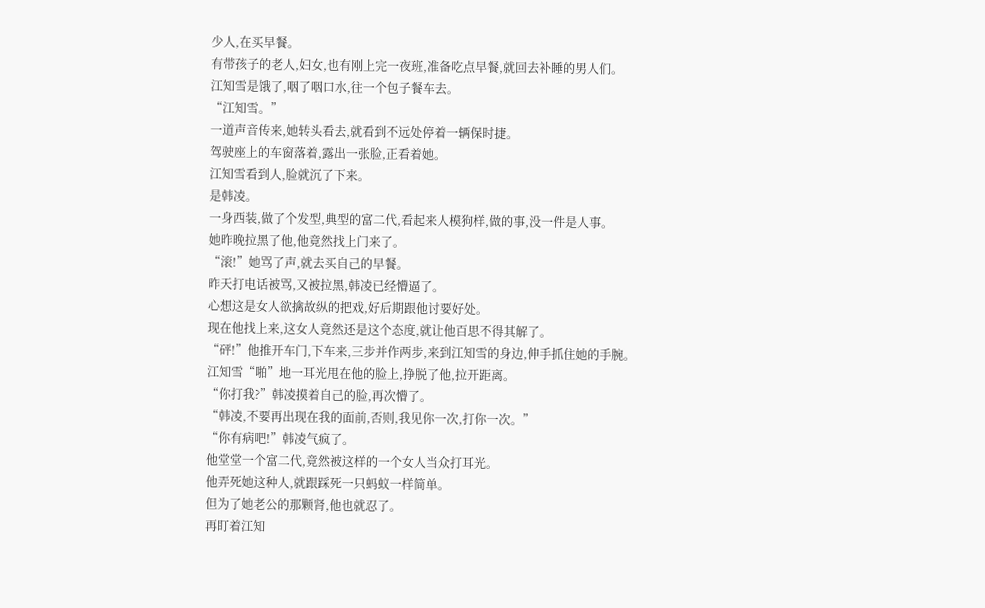少人,在买早餐。
有带孩子的老人,妇女,也有刚上完一夜班,准备吃点早餐,就回去补睡的男人们。
江知雪是饿了,咽了咽口水,往一个包子餐车去。
“江知雪。”
一道声音传来,她转头看去,就看到不远处停着一辆保时捷。
驾驶座上的车窗落着,露出一张脸,正看着她。
江知雪看到人,脸就沉了下来。
是韩凌。
一身西装,做了个发型,典型的富二代,看起来人模狗样,做的事,没一件是人事。
她昨晚拉黑了他,他竟然找上门来了。
“滚!”她骂了声,就去买自己的早餐。
昨天打电话被骂,又被拉黑,韩凌已经懵逼了。
心想这是女人欲擒故纵的把戏,好后期跟他讨要好处。
现在他找上来,这女人竟然还是这个态度,就让他百思不得其解了。
“砰!”他推开车门,下车来,三步并作两步,来到江知雪的身边,伸手抓住她的手腕。
江知雪“啪”地一耳光甩在他的脸上,挣脱了他,拉开距离。
“你打我?”韩凌摸着自己的脸,再次懵了。
“韩凌,不要再出现在我的面前,否则,我见你一次,打你一次。”
“你有病吧!”韩凌气疯了。
他堂堂一个富二代,竟然被这样的一个女人当众打耳光。
他弄死她这种人,就跟踩死一只蚂蚁一样简单。
但为了她老公的那颗肾,他也就忍了。
再盯着江知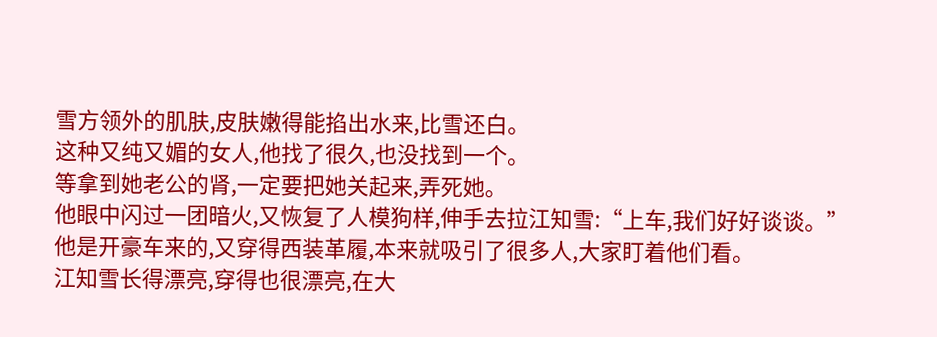雪方领外的肌肤,皮肤嫩得能掐出水来,比雪还白。
这种又纯又媚的女人,他找了很久,也没找到一个。
等拿到她老公的肾,一定要把她关起来,弄死她。
他眼中闪过一团暗火,又恢复了人模狗样,伸手去拉江知雪:“上车,我们好好谈谈。”
他是开豪车来的,又穿得西装革履,本来就吸引了很多人,大家盯着他们看。
江知雪长得漂亮,穿得也很漂亮,在大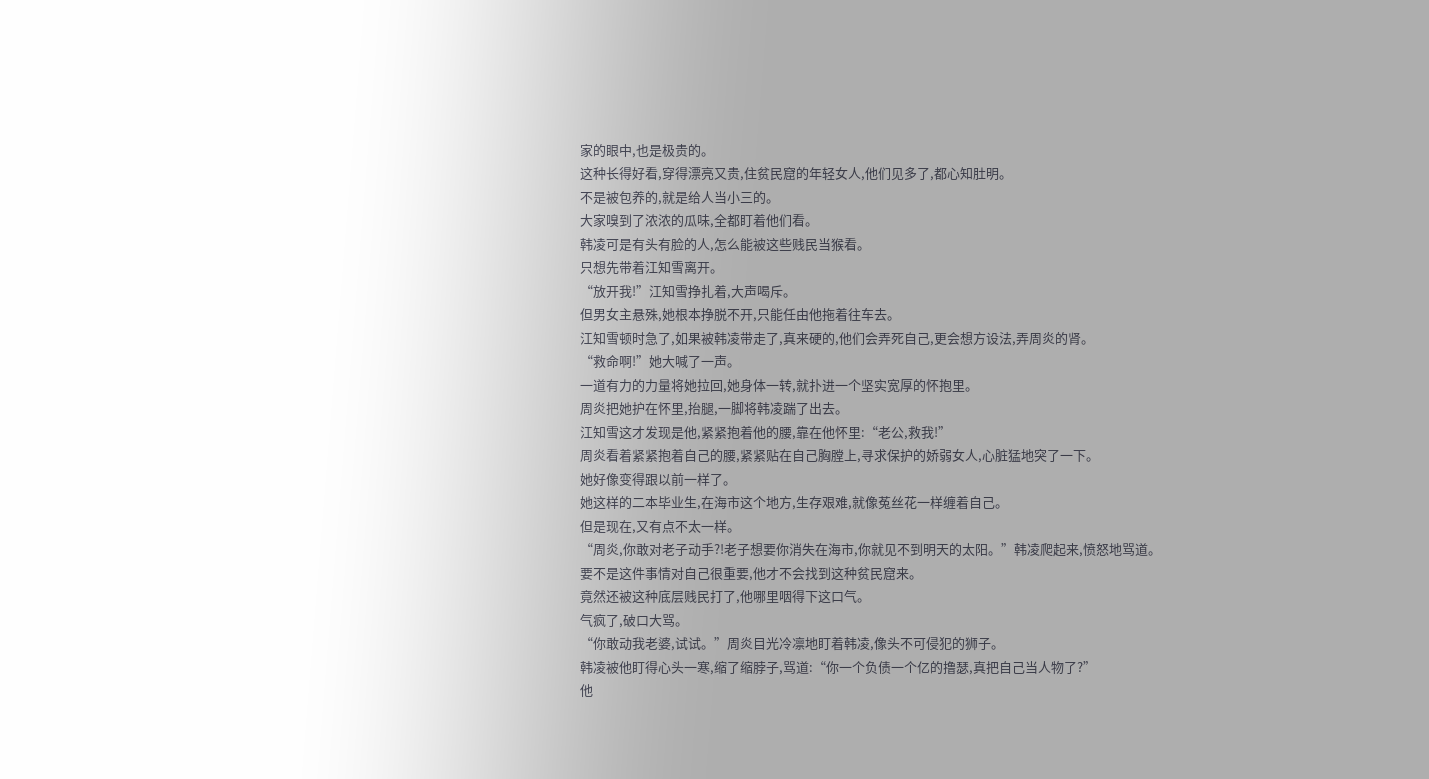家的眼中,也是极贵的。
这种长得好看,穿得漂亮又贵,住贫民窟的年轻女人,他们见多了,都心知肚明。
不是被包养的,就是给人当小三的。
大家嗅到了浓浓的瓜味,全都盯着他们看。
韩凌可是有头有脸的人,怎么能被这些贱民当猴看。
只想先带着江知雪离开。
“放开我!”江知雪挣扎着,大声喝斥。
但男女主悬殊,她根本挣脱不开,只能任由他拖着往车去。
江知雪顿时急了,如果被韩凌带走了,真来硬的,他们会弄死自己,更会想方设法,弄周炎的肾。
“救命啊!”她大喊了一声。
一道有力的力量将她拉回,她身体一转,就扑进一个坚实宽厚的怀抱里。
周炎把她护在怀里,抬腿,一脚将韩凌踹了出去。
江知雪这才发现是他,紧紧抱着他的腰,靠在他怀里:“老公,救我!”
周炎看着紧紧抱着自己的腰,紧紧贴在自己胸膛上,寻求保护的娇弱女人,心脏猛地突了一下。
她好像变得跟以前一样了。
她这样的二本毕业生,在海市这个地方,生存艰难,就像菟丝花一样缠着自己。
但是现在,又有点不太一样。
“周炎,你敢对老子动手?!老子想要你消失在海市,你就见不到明天的太阳。”韩凌爬起来,愤怒地骂道。
要不是这件事情对自己很重要,他才不会找到这种贫民窟来。
竟然还被这种底层贱民打了,他哪里咽得下这口气。
气疯了,破口大骂。
“你敢动我老婆,试试。”周炎目光冷凛地盯着韩凌,像头不可侵犯的狮子。
韩凌被他盯得心头一寒,缩了缩脖子,骂道:“你一个负债一个亿的撸瑟,真把自己当人物了?”
他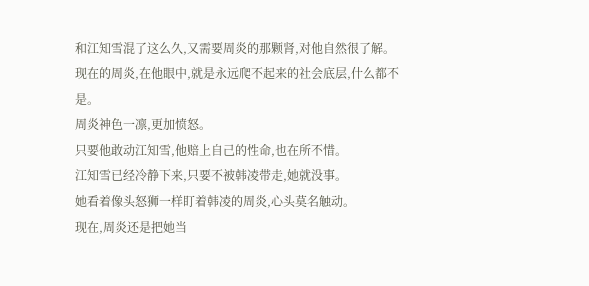和江知雪混了这么久,又需要周炎的那颗肾,对他自然很了解。
现在的周炎,在他眼中,就是永远爬不起来的社会底层,什么都不是。
周炎神色一凛,更加愤怒。
只要他敢动江知雪,他赔上自己的性命,也在所不惜。
江知雪已经冷静下来,只要不被韩凌带走,她就没事。
她看着像头怒狮一样盯着韩凌的周炎,心头莫名触动。
现在,周炎还是把她当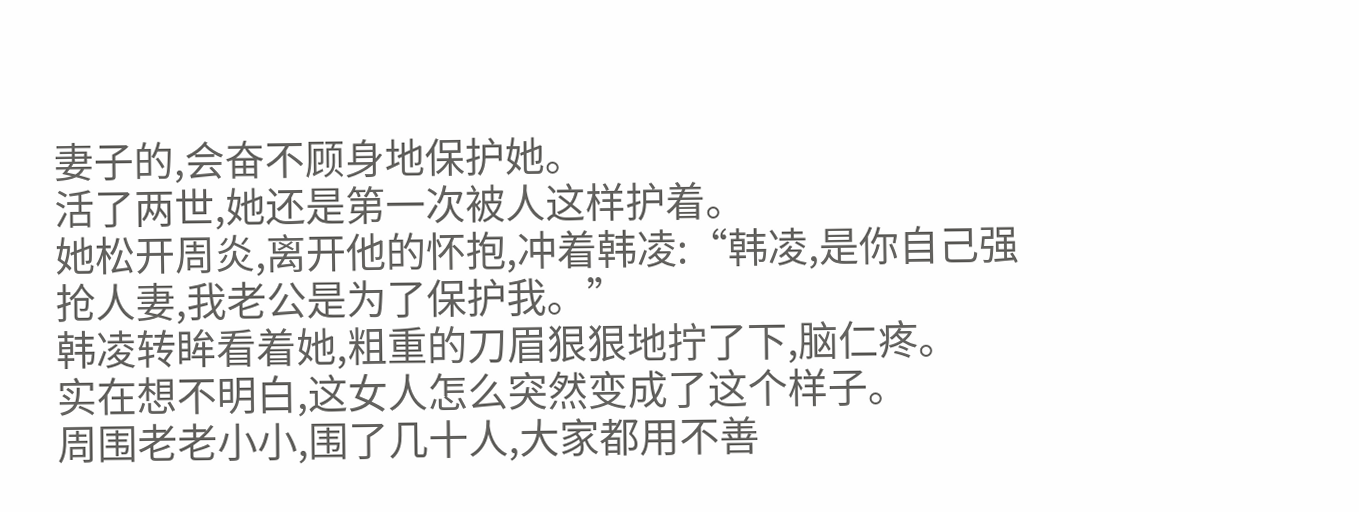妻子的,会奋不顾身地保护她。
活了两世,她还是第一次被人这样护着。
她松开周炎,离开他的怀抱,冲着韩凌:“韩凌,是你自己强抢人妻,我老公是为了保护我。”
韩凌转眸看着她,粗重的刀眉狠狠地拧了下,脑仁疼。
实在想不明白,这女人怎么突然变成了这个样子。
周围老老小小,围了几十人,大家都用不善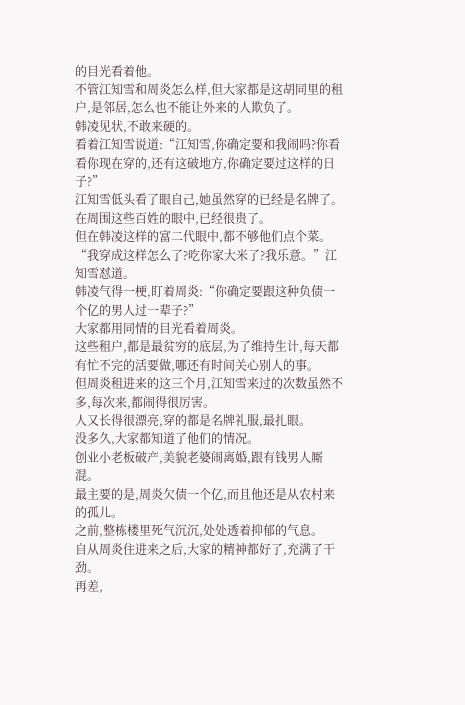的目光看着他。
不管江知雪和周炎怎么样,但大家都是这胡同里的租户,是邻居,怎么也不能让外来的人欺负了。
韩凌见状,不敢来硬的。
看着江知雪说道:“江知雪,你确定要和我闹吗?你看看你现在穿的,还有这破地方,你确定要过这样的日子?”
江知雪低头看了眼自己,她虽然穿的已经是名牌了。
在周围这些百姓的眼中,已经很贵了。
但在韩凌这样的富二代眼中,都不够他们点个菜。
“我穿成这样怎么了?吃你家大米了?我乐意。”江知雪怼道。
韩凌气得一梗,盯着周炎:“你确定要跟这种负债一个亿的男人过一辈子?”
大家都用同情的目光看着周炎。
这些租户,都是最贫穷的底层,为了维持生计,每天都有忙不完的活要做,哪还有时间关心别人的事。
但周炎租进来的这三个月,江知雪来过的次数虽然不多,每次来,都闹得很厉害。
人又长得很漂亮,穿的都是名牌礼服,最扎眼。
没多久,大家都知道了他们的情况。
创业小老板破产,美貌老婆闹离婚,跟有钱男人厮混。
最主要的是,周炎欠债一个亿,而且他还是从农村来的孤儿。
之前,整栋楼里死气沉沉,处处透着抑郁的气息。
自从周炎住进来之后,大家的精神都好了,充满了干劲。
再差,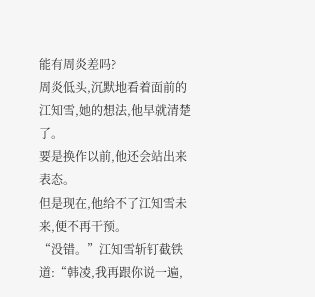能有周炎差吗?
周炎低头,沉默地看着面前的江知雪,她的想法,他早就清楚了。
要是换作以前,他还会站出来表态。
但是现在,他给不了江知雪未来,便不再干预。
“没错。”江知雪斩钉截铁道:“韩凌,我再跟你说一遍,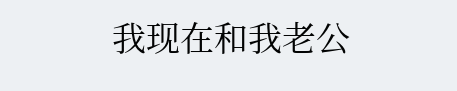我现在和我老公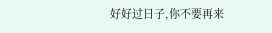好好过日子,你不要再来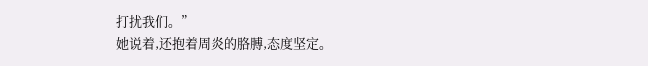打扰我们。”
她说着,还抱着周炎的胳膊,态度坚定。